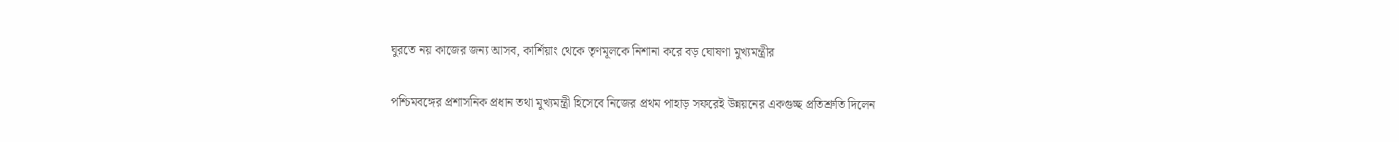ঘুরতে নয় কাজের জন্য আসব, কার্শিয়াং থেকে তৃণমূলকে নিশানা করে বড় ঘোষণা মুখ্যমন্ত্রীর

পশ্চিমবঙ্গের প্রশাসনিক প্রধান তথা মুখ্যমন্ত্রী হিসেবে নিজের প্রথম পাহাড় সফরেই উন্নয়নের একগুচ্ছ প্রতিশ্রুতি দিলেন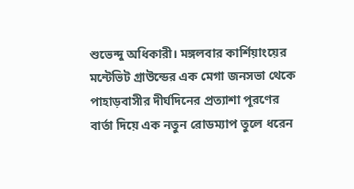শুভেন্দু অধিকারী। মঙ্গলবার কার্শিয়াংয়ের মন্টেভিট গ্রাউন্ডের এক মেগা জনসভা থেকে পাহাড়বাসীর দীর্ঘদিনের প্রত্যাশা পূরণের বার্তা দিয়ে এক নতুন রোডম্যাপ তুলে ধরেন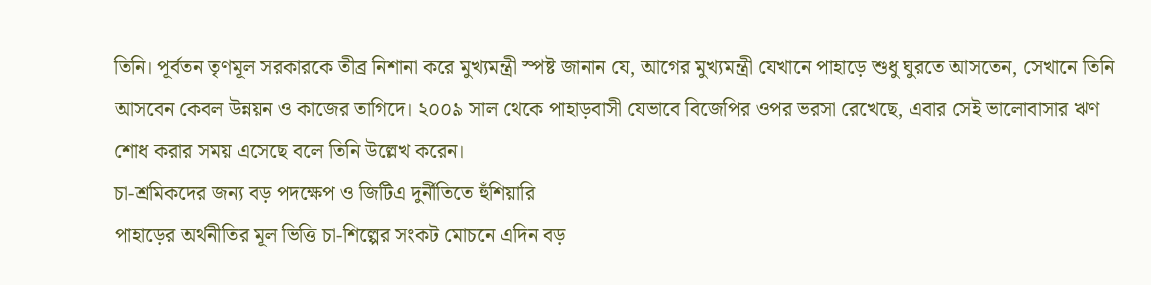তিনি। পূর্বতন তৃণমূল সরকারকে তীব্র নিশানা করে মুখ্যমন্ত্রী স্পষ্ট জানান যে, আগের মুখ্যমন্ত্রী যেখানে পাহাড়ে শুধু ঘুরতে আসতেন, সেখানে তিনি আসবেন কেবল উন্নয়ন ও কাজের তাগিদে। ২০০৯ সাল থেকে পাহাড়বাসী যেভাবে বিজেপির ওপর ভরসা রেখেছে, এবার সেই ভালোবাসার ঋণ শোধ করার সময় এসেছে বলে তিনি উল্লেখ করেন।
চা-শ্রমিকদের জন্য বড় পদক্ষেপ ও জিটিএ দুর্নীতিতে হুঁশিয়ারি
পাহাড়ের অর্থনীতির মূল ভিত্তি চা-শিল্পের সংকট মোচনে এদিন বড়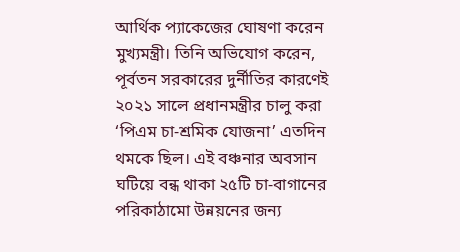আর্থিক প্যাকেজের ঘোষণা করেন মুখ্যমন্ত্রী। তিনি অভিযোগ করেন, পূর্বতন সরকারের দুর্নীতির কারণেই ২০২১ সালে প্রধানমন্ত্রীর চালু করা ‘পিএম চা-শ্রমিক যোজনা’ এতদিন থমকে ছিল। এই বঞ্চনার অবসান ঘটিয়ে বন্ধ থাকা ২৫টি চা-বাগানের পরিকাঠামো উন্নয়নের জন্য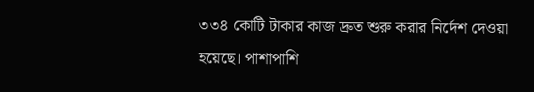৩৩৪ কোটি টাকার কাজ দ্রুত শুরু করার নির্দেশ দেওয়া হয়েছে। পাশাপাশি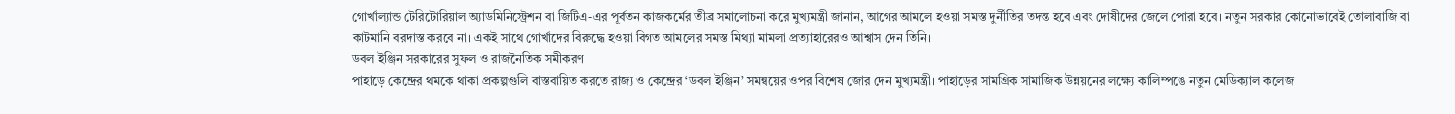গোর্খাল্যান্ড টেরিটোরিয়াল অ্যাডমিনিস্ট্রেশন বা জিটিএ-এর পূর্বতন কাজকর্মের তীব্র সমালোচনা করে মুখ্যমন্ত্রী জানান, আগের আমলে হওয়া সমস্ত দুর্নীতির তদন্ত হবে এবং দোষীদের জেলে পোরা হবে। নতুন সরকার কোনোভাবেই তোলাবাজি বা কাটমানি বরদাস্ত করবে না। একই সাথে গোর্খাদের বিরুদ্ধে হওয়া বিগত আমলের সমস্ত মিথ্যা মামলা প্রত্যাহারেরও আশ্বাস দেন তিনি।
ডবল ইঞ্জিন সরকারের সুফল ও রাজনৈতিক সমীকরণ
পাহাড়ে কেন্দ্রের থমকে থাকা প্রকল্পগুলি বাস্তবায়িত করতে রাজ্য ও কেন্দ্রের ‘ডবল ইঞ্জিন’ সমন্বয়ের ওপর বিশেষ জোর দেন মুখ্যমন্ত্রী। পাহাড়ের সামগ্রিক সামাজিক উন্নয়নের লক্ষ্যে কালিম্পঙে নতুন মেডিক্যাল কলেজ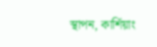স্থাপন, কার্শিয়াং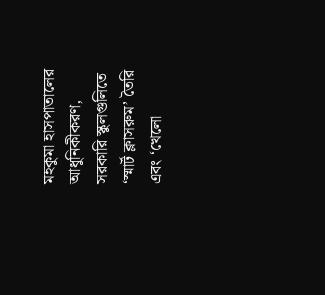মহকুমা হাসপাতালের আধুনিকীকরণ, সরকারি স্কুলগুলিতে ‘স্মার্ট ক্লাসরুম’ তৈরি এবং ‘খেলো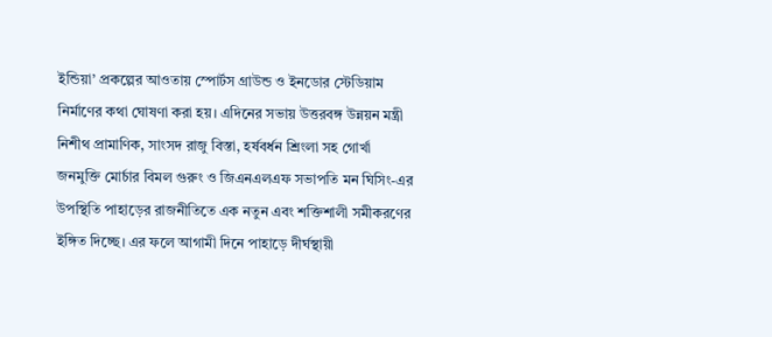ইন্ডিয়া’ প্রকল্পের আওতায় স্পোর্টস গ্রাউন্ড ও ইনডোর স্টেডিয়াম নির্মাণের কথা ঘোষণা করা হয়। এদিনের সভায় উত্তরবঙ্গ উন্নয়ন মন্ত্রী নিশীথ প্রামাণিক, সাংসদ রাজু বিস্তা, হর্ষবর্ধন শ্রিংলা সহ গোর্খা জনমুক্তি মোর্চার বিমল গুরুং ও জিএনএলএফ সভাপতি মন ঘিসিং-এর উপস্থিতি পাহাড়ের রাজনীতিতে এক নতুন এবং শক্তিশালী সমীকরণের ইঙ্গিত দিচ্ছে। এর ফলে আগামী দিনে পাহাড়ে দীর্ঘস্থায়ী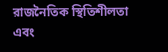রাজনৈতিক স্থিতিশীলতা এবং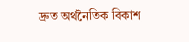দ্রুত অর্থনৈতিক বিকাশ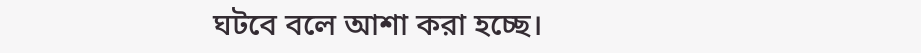ঘটবে বলে আশা করা হচ্ছে।